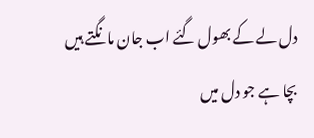دل لے کے بھول گئے اب جان مانگتے ہیں
بچا ہے جو دل میں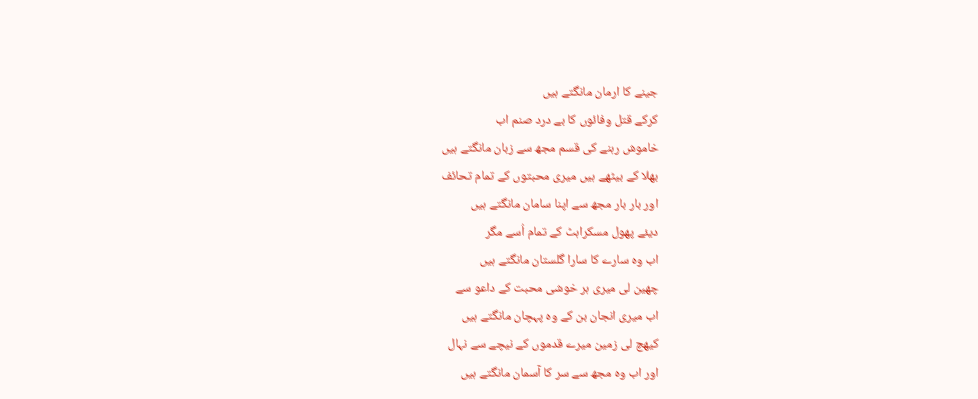جینے کا ارمان مانگتے ہیں
کرکے قتل وفائوں کا بے درد صنم اب
خاموش رہنے کی قسم مجھ سے زبان مانگتے ہیں
بھلا کے بیٹھے ہیں میری محبتوں کے تمام تحائف
اور بار بار مجھ سے اپنا سامان مانگتے ہیں
دیئے پھول مسکراہٹ کے تمام اُسے مگر
اب وہ سارے کا سارا گلستان مانگتے ہیں
چھین لی میری ہر خوشی محبت کے داعو سے
اب میری انجان بن کے وہ پہچان مانگتے ہیں
کیھچ لی زمین میرے قدموں کے نیچے سے نہال
اور اب وہ مجھ سے سر کا آسمان مانگتے ہیں